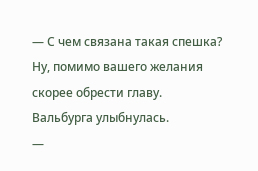— С чем связана такая спешка? Ну, помимо вашего желания скорее обрести главу.
Вальбурга улыбнулась.
—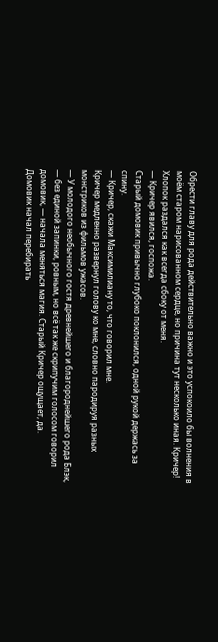Обрести главу для рода действительно важно и это успокоило бы волнения в моём старом нарисованном сердце, но причина тут несколько иная. Кричер!
Хлопок раздался как всегда сбоку от меня.
— Кричер явился, госпожа.
Старый домовик привычно глубоко поклонился, одной рукой держась за спину.
— Кричер, скажи Максимилиану то, что говорил мне.
Кричер медленно развернул голову ко мне, словно пародируя разных монстриков из фильмов ужасов.
— У молодого необычного гостя древнейшего и благороднейшего рода Блэк, — без единой запинки, ровным, но всё так же скрипучим голосом говорил домовик, — начала меняться магия. Старый Кричер ощущает, да.
Домовик начал перебирать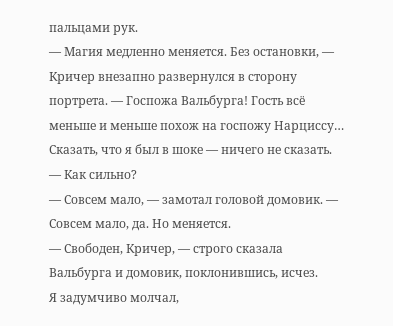пальцами рук.
— Магия медленно меняется. Без остановки, — Кричер внезапно развернулся в сторону портрета. — Госпожа Вальбурга! Гость всё меньше и меньше похож на госпожу Нарциссу…
Сказать, что я был в шоке — ничего не сказать.
— Как сильно?
— Совсем мало, — замотал головой домовик. — Совсем мало, да. Но меняется.
— Свободен, Кричер, — строго сказала Вальбурга и домовик, поклонившись, исчез.
Я задумчиво молчал,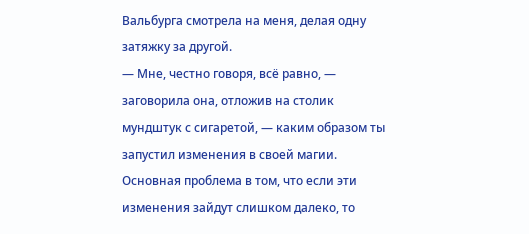Вальбурга смотрела на меня, делая одну затяжку за другой.
— Мне, честно говоря, всё равно, — заговорила она, отложив на столик мундштук с сигаретой, — каким образом ты запустил изменения в своей магии. Основная проблема в том, что если эти изменения зайдут слишком далеко, то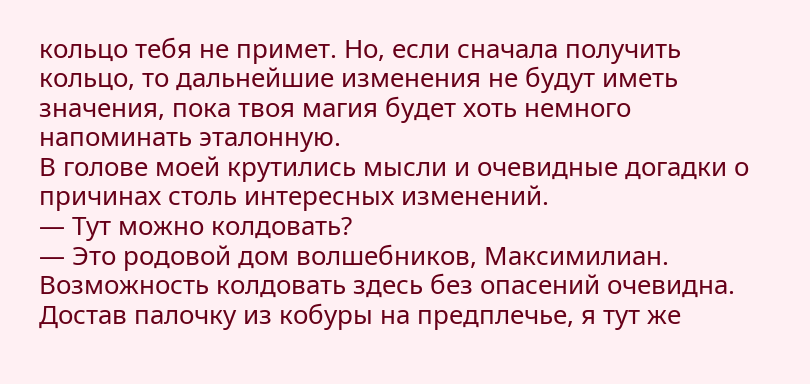кольцо тебя не примет. Но, если сначала получить кольцо, то дальнейшие изменения не будут иметь значения, пока твоя магия будет хоть немного напоминать эталонную.
В голове моей крутились мысли и очевидные догадки о причинах столь интересных изменений.
— Тут можно колдовать?
— Это родовой дом волшебников, Максимилиан. Возможность колдовать здесь без опасений очевидна.
Достав палочку из кобуры на предплечье, я тут же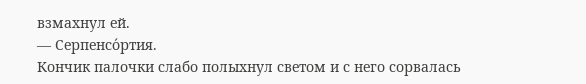взмахнул ей.
— Серпенсо́ртия.
Кончик палочки слабо полыхнул светом и с него сорвалась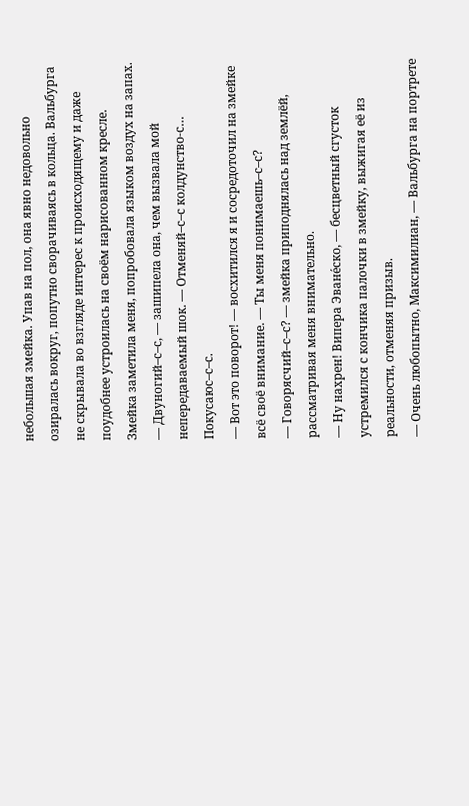небольшая змейка. Упав на пол, она явно недовольно озиралась вокруг, попутно сворачиваясь в кольца. Вальбурга не скрывала во взгляде интерес к происходящему и даже поудобнее устроилась на своём нарисованном кресле.
Змейка заметила меня, попробовала языком воздух на запах.
— Двуногий–с–с, — зашипела она, чем вызвала мой непередаваемый шок. — Отменяй–с–с колдунство-с… Покусаюс–с–с.
— Вот это поворот! — восхитился я и сосредоточил на змейке всё своё внимание. — Ты меня понимаешь–с–с?
— Говорясчий–с–с? — змейка приподнялась над землёй, рассматривая меня внимательно.
— Ну нахрен! Випера Эване́ско, — бесцветный сгусток устремился с кончика палочки в змейку, выжигая её из реальности, отменяя призыв.
— Очень любопытно, Максимилиан, — Вальбурга на портрете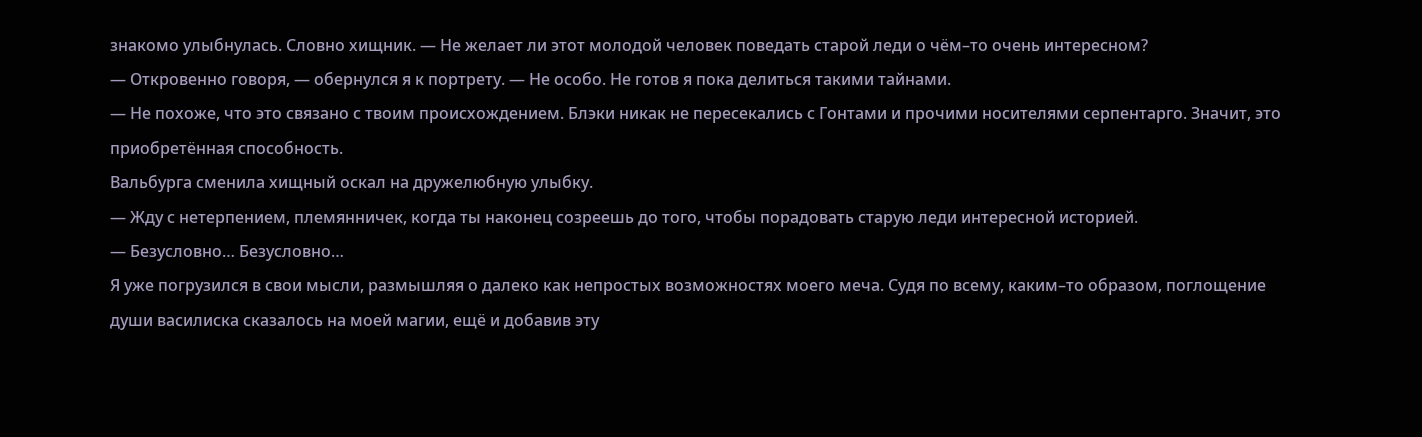знакомо улыбнулась. Словно хищник. — Не желает ли этот молодой человек поведать старой леди о чём–то очень интересном?
— Откровенно говоря, — обернулся я к портрету. — Не особо. Не готов я пока делиться такими тайнами.
— Не похоже, что это связано с твоим происхождением. Блэки никак не пересекались с Гонтами и прочими носителями серпентарго. Значит, это приобретённая способность.
Вальбурга сменила хищный оскал на дружелюбную улыбку.
— Жду с нетерпением, племянничек, когда ты наконец созреешь до того, чтобы порадовать старую леди интересной историей.
— Безусловно… Безусловно…
Я уже погрузился в свои мысли, размышляя о далеко как непростых возможностях моего меча. Судя по всему, каким–то образом, поглощение души василиска сказалось на моей магии, ещё и добавив эту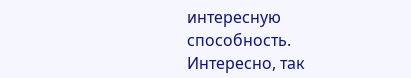интересную способность. Интересно, так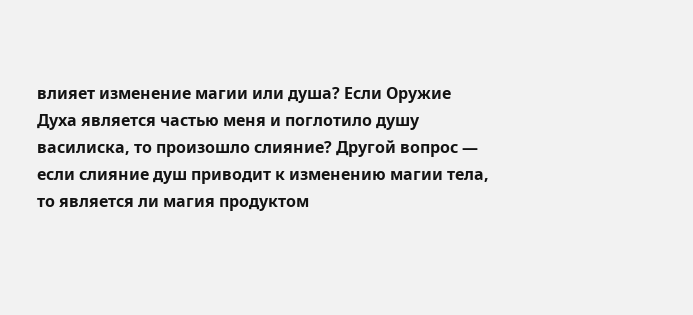влияет изменение магии или душа? Если Оружие Духа является частью меня и поглотило душу василиска, то произошло слияние? Другой вопрос — если слияние душ приводит к изменению магии тела, то является ли магия продуктом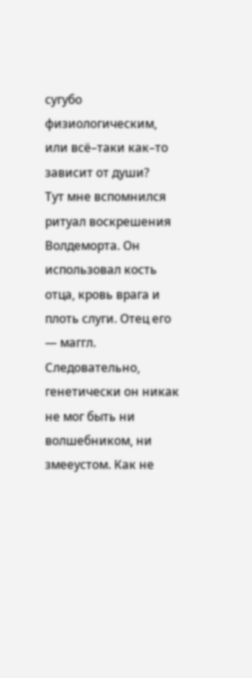сугубо физиологическим, или всё–таки как–то зависит от души?
Тут мне вспомнился ритуал воскрешения Волдеморта. Он использовал кость отца, кровь врага и плоть слуги. Отец его — маггл. Следовательно, генетически он никак не мог быть ни волшебником, ни змееустом. Как не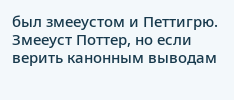был змееустом и Петтигрю. Змееуст Поттер, но если верить канонным выводам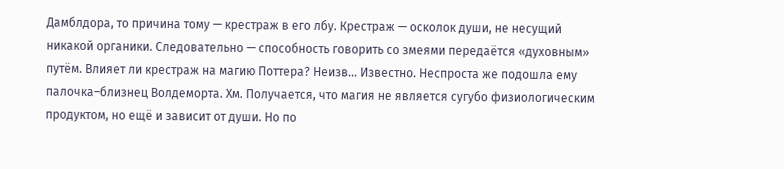Дамблдора, то причина тому — крестраж в его лбу. Крестраж — осколок души, не несущий никакой органики. Следовательно — способность говорить со змеями передаётся «духовным» путём. Влияет ли крестраж на магию Поттера? Неизв… Известно. Неспроста же подошла ему палочка–близнец Волдеморта. Хм. Получается, что магия не является сугубо физиологическим продуктом, но ещё и зависит от души. Но по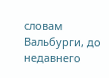словам Вальбурги, до недавнего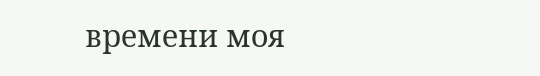времени моя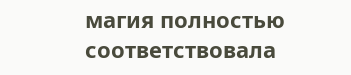магия полностью соответствовала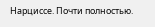Нарциссе. Почти полностью.